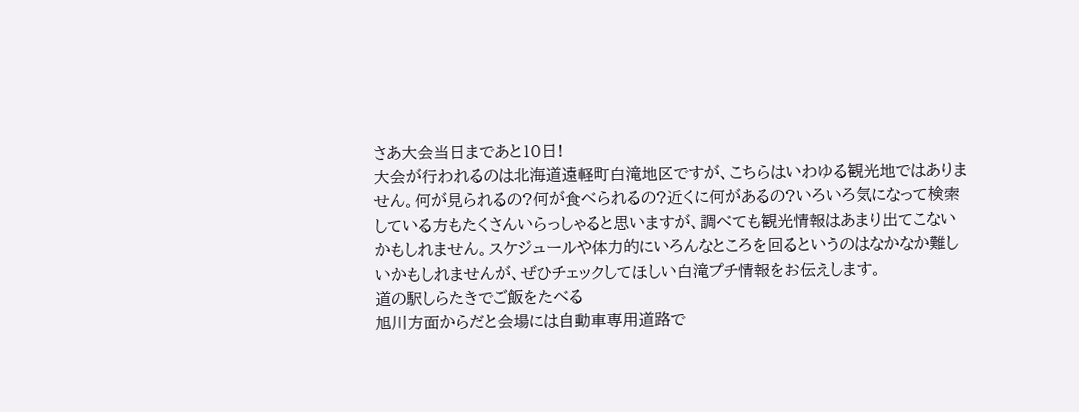さあ大会当日まであと10日!
大会が行われるのは北海道遠軽町白滝地区ですが、こちらはいわゆる観光地ではありません。何が見られるの?何が食べられるの?近くに何があるの?いろいろ気になって検索している方もたくさんいらっしゃると思いますが、調べても観光情報はあまり出てこないかもしれません。スケジュールや体力的にいろんなところを回るというのはなかなか難しいかもしれませんが、ぜひチェックしてほしい白滝プチ情報をお伝えします。
道の駅しらたきでご飯をたべる
旭川方面からだと会場には自動車専用道路で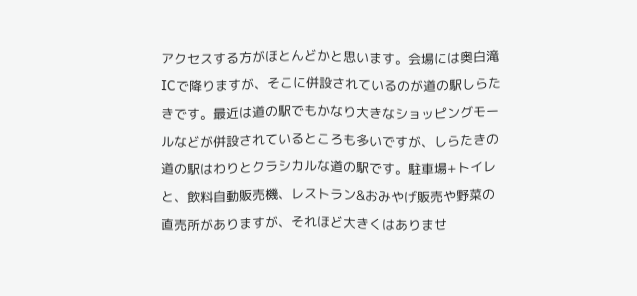アクセスする方がほとんどかと思います。会場には奥白滝ICで降りますが、そこに併設されているのが道の駅しらたきです。最近は道の駅でもかなり大きなショッピングモールなどが併設されているところも多いですが、しらたきの道の駅はわりとクラシカルな道の駅です。駐車場+トイレと、飲料自動販売機、レストラン&おみやげ販売や野菜の直売所がありますが、それほど大きくはありませ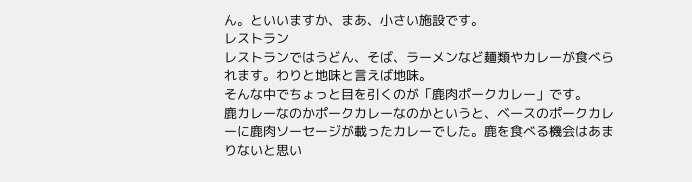ん。といいますか、まあ、小さい施設です。
レストラン
レストランではうどん、そば、ラーメンなど麺類やカレーが食べられます。わりと地味と言えば地味。
そんな中でちょっと目を引くのが「鹿肉ポークカレー」です。
鹿カレーなのかポークカレーなのかというと、ベースのポークカレーに鹿肉ソーセージが載ったカレーでした。鹿を食べる機会はあまりないと思い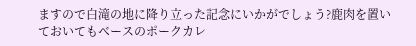ますので白滝の地に降り立った記念にいかがでしょう?鹿肉を置いておいてもベースのポークカレ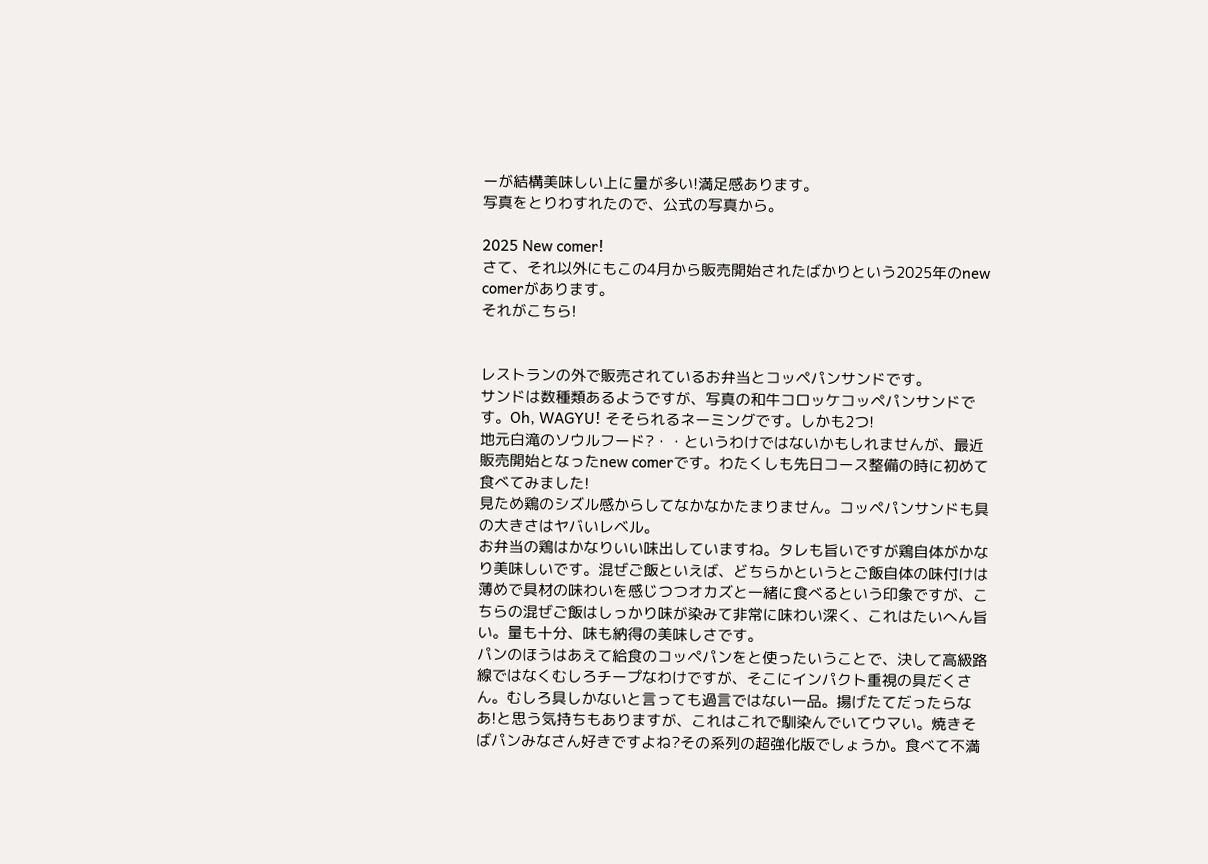ーが結構美味しい上に量が多い!満足感あります。
写真をとりわすれたので、公式の写真から。

2025 New comer!
さて、それ以外にもこの4月から販売開始されたばかりという2025年のnew comerがあります。
それがこちら!


レストランの外で販売されているお弁当とコッペパンサンドです。
サンドは数種類あるようですが、写真の和牛コロッケコッペパンサンドです。Oh, WAGYU! そそられるネーミングです。しかも2つ!
地元白滝のソウルフード?・・というわけではないかもしれませんが、最近販売開始となったnew comerです。わたくしも先日コース整備の時に初めて食べてみました!
見ため鶏のシズル感からしてなかなかたまりません。コッペパンサンドも具の大きさはヤバいレベル。
お弁当の鶏はかなりいい味出していますね。タレも旨いですが鶏自体がかなり美味しいです。混ぜご飯といえば、どちらかというとご飯自体の味付けは薄めで具材の味わいを感じつつオカズと一緒に食べるという印象ですが、こちらの混ぜご飯はしっかり味が染みて非常に味わい深く、これはたいへん旨い。量も十分、味も納得の美味しさです。
パンのほうはあえて給食のコッペパンをと使ったいうことで、決して高級路線ではなくむしろチープなわけですが、そこにインパクト重視の具だくさん。むしろ具しかないと言っても過言ではない一品。揚げたてだったらなあ!と思う気持ちもありますが、これはこれで馴染んでいてウマい。焼きそばパンみなさん好きですよね?その系列の超強化版でしょうか。食べて不満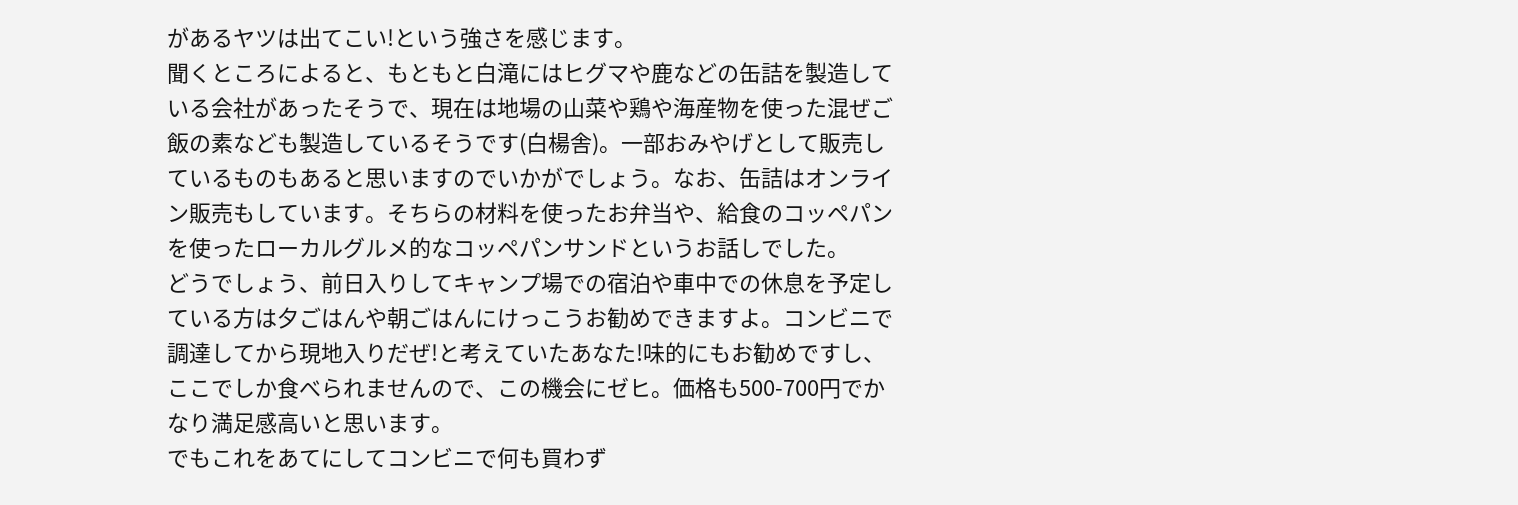があるヤツは出てこい!という強さを感じます。
聞くところによると、もともと白滝にはヒグマや鹿などの缶詰を製造している会社があったそうで、現在は地場の山菜や鶏や海産物を使った混ぜご飯の素なども製造しているそうです(白楊舎)。一部おみやげとして販売しているものもあると思いますのでいかがでしょう。なお、缶詰はオンライン販売もしています。そちらの材料を使ったお弁当や、給食のコッペパンを使ったローカルグルメ的なコッペパンサンドというお話しでした。
どうでしょう、前日入りしてキャンプ場での宿泊や車中での休息を予定している方は夕ごはんや朝ごはんにけっこうお勧めできますよ。コンビニで調達してから現地入りだぜ!と考えていたあなた!味的にもお勧めですし、ここでしか食べられませんので、この機会にゼヒ。価格も500-700円でかなり満足感高いと思います。
でもこれをあてにしてコンビニで何も買わず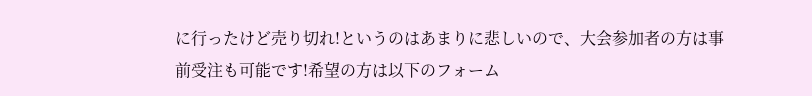に行ったけど売り切れ!というのはあまりに悲しいので、大会参加者の方は事前受注も可能です!希望の方は以下のフォーム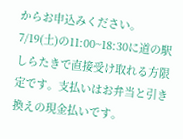からお申込みください。7/19(土)の11:00~18:30に道の駅しらたきで直接受け取れる方限定です。支払いはお弁当と引き換えの現金払いです。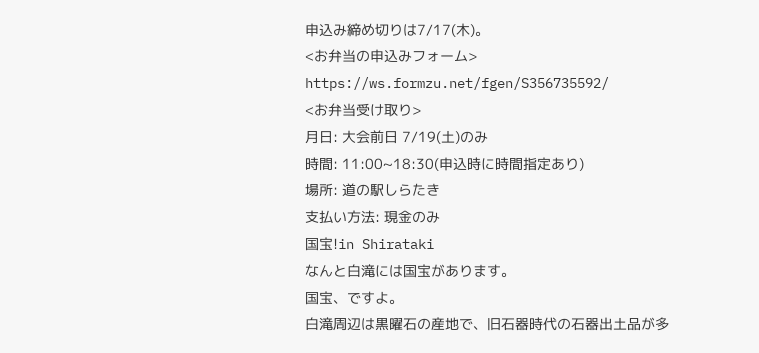申込み締め切りは7/17(木)。
<お弁当の申込みフォーム>
https://ws.formzu.net/fgen/S356735592/
<お弁当受け取り>
月日: 大会前日 7/19(土)のみ
時間: 11:00~18:30(申込時に時間指定あり)
場所: 道の駅しらたき
支払い方法: 現金のみ
国宝!in Shirataki
なんと白滝には国宝があります。
国宝、ですよ。
白滝周辺は黒曜石の産地で、旧石器時代の石器出土品が多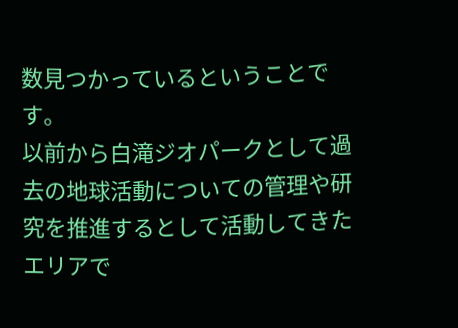数見つかっているということです。
以前から白滝ジオパークとして過去の地球活動についての管理や研究を推進するとして活動してきたエリアで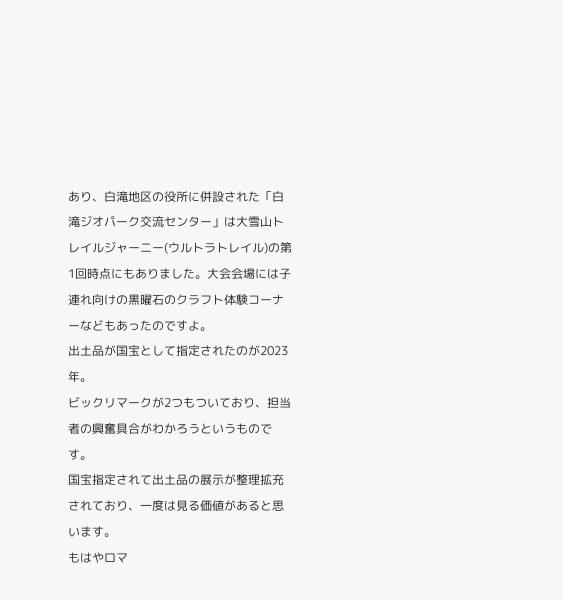あり、白滝地区の役所に併設された「白滝ジオパーク交流センター」は大雪山トレイルジャーニー(ウルトラトレイル)の第1回時点にもありました。大会会場には子連れ向けの黒曜石のクラフト体験コーナーなどもあったのですよ。
出土品が国宝として指定されたのが2023年。
ビックリマークが2つもついており、担当者の興奮具合がわかろうというものです。
国宝指定されて出土品の展示が整理拡充されており、一度は見る価値があると思います。
もはやロマ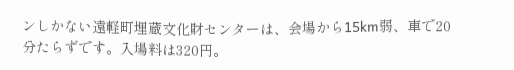ンしかない遠軽町埋蔵文化財センターは、会場から15km弱、車で20分たらずです。入場料は320円。